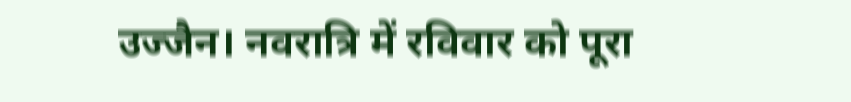उज्जैन। नवरात्रि में रविवार को पूरा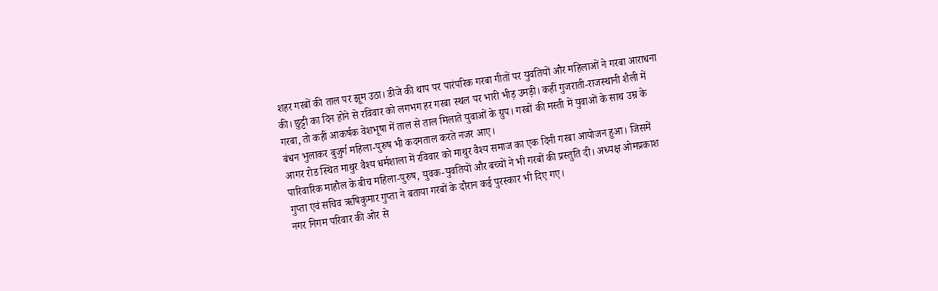शहर गरबों की ताल पर झूम उठा। डीजे की थाप पर पारंपरिक गरबा गीतों पर युवतियों और महिलाओं ने गरबा आराधना की। छुट्टी का दिन होने से रविवार को लगभग हर गरबा स्थल पर भारी भीड़ उमड़ी। कहीं गुजराती-राजस्थानी शैली में गरबा, तो कहीं आकर्षक वेशभूषा में ताल से ताल मिलाते युवाओं के ग्रुप। गरबों की मस्ती में युवाओं के साथ उम्र के बंधन भुलाकर बुजुर्ग महिला-पुरुष भी कदमताल करते नजर आए।
आगर रोड स्थित माथुर वैश्य धर्मशाला में रविवार को माथुर वैश्य समाज का एक दिनी गरबा आयोजन हुआ। जिसमें पारिवारिक माहौल के बीच महिला-पुरुष, युवक-युवतियों और बच्चों ने भी गरबों की प्रस्तुति दी। अध्यक्ष ओमप्रकाश गुप्ता एवं सचिव ऋषिकुमार गुप्ता ने बताया गरबों के दौरान कई पुरस्कार भी दिए गए।
नगर निगम परिवार की ओर से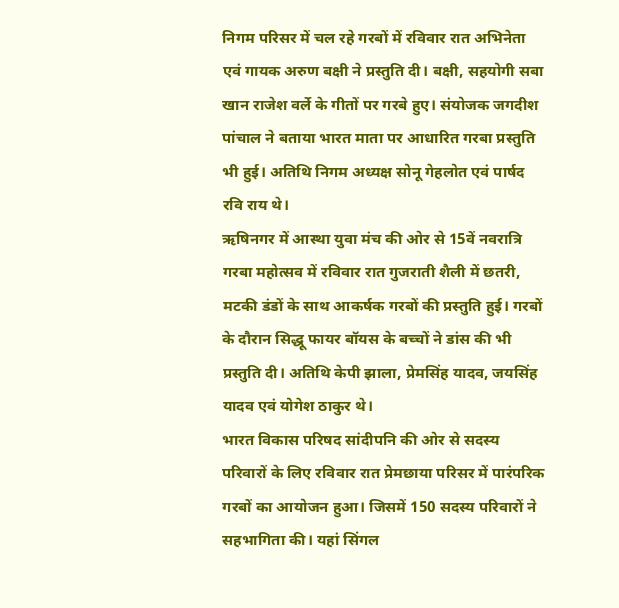निगम परिसर में चल रहे गरबों में रविवार रात अभिनेता एवं गायक अरुण बक्षी ने प्रस्तुति दी। बक्षी, सहयोगी सबा खान राजेश वर्ले के गीतों पर गरबे हुए। संयोजक जगदीश पांचाल ने बताया भारत माता पर आधारित गरबा प्रस्तुति भी हुई। अतिथि निगम अध्यक्ष सोनू गेहलोत एवं पार्षद रवि राय थे।
ऋषिनगर में आस्था युवा मंच की ओर से 15वें नवरात्रि गरबा महोत्सव में रविवार रात गुजराती शैली में छतरी, मटकी डंडों के साथ आकर्षक गरबों की प्रस्तुति हुई। गरबों के दौरान सिद्धू फायर बॉयस के बच्चों ने डांस की भी प्रस्तुति दी। अतिथि केपी झाला, प्रेमसिंह यादव, जयसिंह यादव एवं योगेश ठाकुर थे।
भारत विकास परिषद सांदीपनि की ओर से सदस्य परिवारों के लिए रविवार रात प्रेमछाया परिसर में पारंपरिक गरबों का आयोजन हुआ। जिसमें 150 सदस्य परिवारों ने सहभागिता की। यहां सिंगल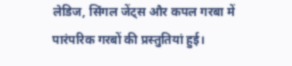लेडिज, सिंगल जेंट्स और कपल गरबा में पारंपरिक गरबों की प्रस्तुतियां हुई।